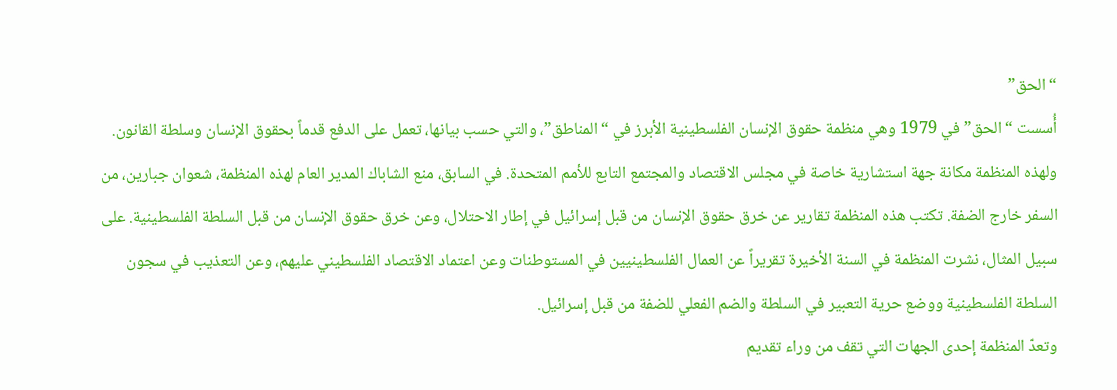“الحق”
أُسست “الحق” في 1979 وهي منظمة حقوق الإنسان الفلسطينية الأبرز في “المناطق”، والتي حسب بيانها، تعمل على الدفع قدماً بحقوق الإنسان وسلطة القانون. ولهذه المنظمة مكانة جهة استشارية خاصة في مجلس الاقتصاد والمجتمع التابع للأمم المتحدة. في السابق، منع الشاباك المدير العام لهذه المنظمة، شعوان جبارين، من السفر خارج الضفة. تكتب هذه المنظمة تقارير عن خرق حقوق الإنسان من قبل إسرائيل في إطار الاحتلال، وعن خرق حقوق الإنسان من قبل السلطة الفلسطينية. على سبيل المثال، نشرت المنظمة في السنة الأخيرة تقريراً عن العمال الفلسطينيين في المستوطنات وعن اعتماد الاقتصاد الفلسطيني عليهم، وعن التعذيب في سجون السلطة الفلسطينية ووضع حرية التعبير في السلطة والضم الفعلي للضفة من قبل إسرائيل.
وتعدّ المنظمة إحدى الجهات التي تقف من وراء تقديم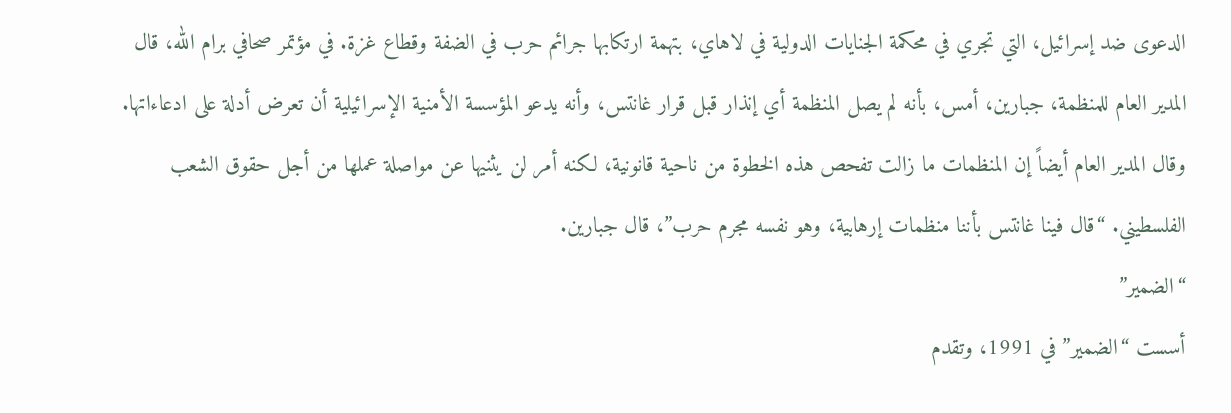الدعوى ضد إسرائيل، التي تجري في محكمة الجنايات الدولية في لاهاي، بتهمة ارتكابها جرائم حرب في الضفة وقطاع غزة. في مؤتمر صحافي برام الله، قال المدير العام للمنظمة، جبارين، أمس، بأنه لم يصل المنظمة أي إنذار قبل قرار غانتس، وأنه يدعو المؤسسة الأمنية الإسرائيلية أن تعرض أدلة على ادعاءاتها. وقال المدير العام أيضاً إن المنظمات ما زالت تفحص هذه الخطوة من ناحية قانونية، لكنه أمر لن يثنيها عن مواصلة عملها من أجل حقوق الشعب الفلسطيني. “قال فينا غانتس بأننا منظمات إرهابية، وهو نفسه مجرم حرب”، قال جبارين.
“الضمير”
أسست “الضمير” في 1991، وتقدم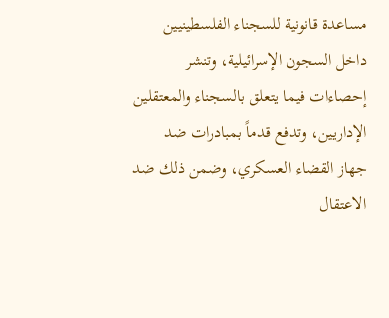مساعدة قانونية للسجناء الفلسطينيين داخل السجون الإسرائيلية، وتنشر إحصاءات فيما يتعلق بالسجناء والمعتقلين الإداريين، وتدفع قدماً بمبادرات ضد جهاز القضاء العسكري، وضمن ذلك ضد الاعتقال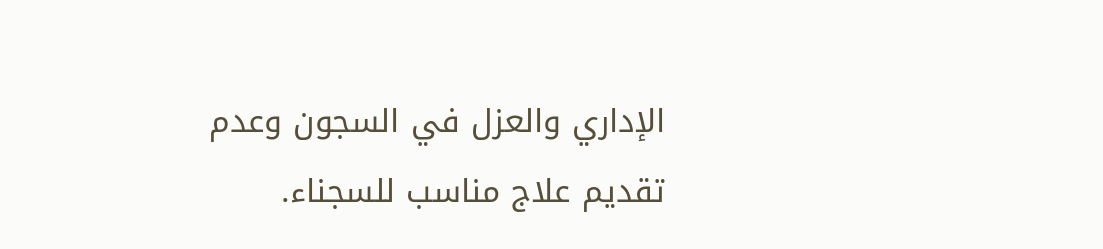الإداري والعزل في السجون وعدم تقديم علاج مناسب للسجناء.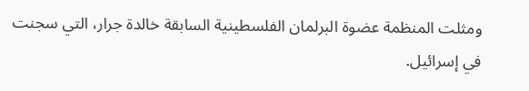ومثلت المنظمة عضوة البرلمان الفلسطينية السابقة خالدة جرار، التي سجنت في إسرائيل.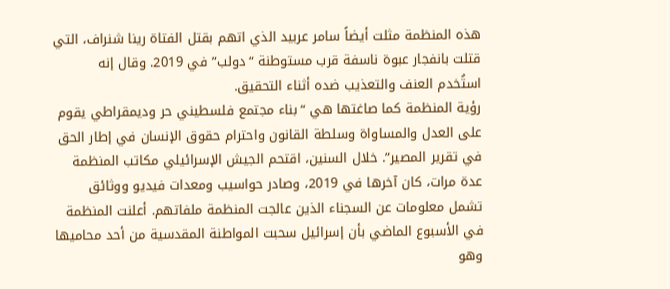هذه المنظمة مثلت أيضاً سامر عربيد الذي اتهم بقتل الفتاة رينا شنراف، التي قتلت بانفجار عبوة ناسفة قرب مستوطنة “دولب” في 2019. وقال إنه استُخدم العنف والتعذيب ضده أثناء التحقيق.
رؤية المنظمة كما صاغتها هي “بناء مجتمع فلسطيني حر وديمقراطي يقوم على العدل والمساواة وسلطة القانون واحترام حقوق الإنسان في إطار الحق في تقرير المصير”. خلال السنين، اقتحم الجيش الإسرائيلي مكاتب المنظمة عدة مرات، كان آخرها في 2019، وصادر حواسيب ومعدات فيديو ووثائق تشمل معلومات عن السجناء الذين عالجت المنظمة ملفاتهم. أعلنت المنظمة في الأسبوع الماضي بأن إسرائيل سحبت المواطنة المقدسية من أحد محاميها وهو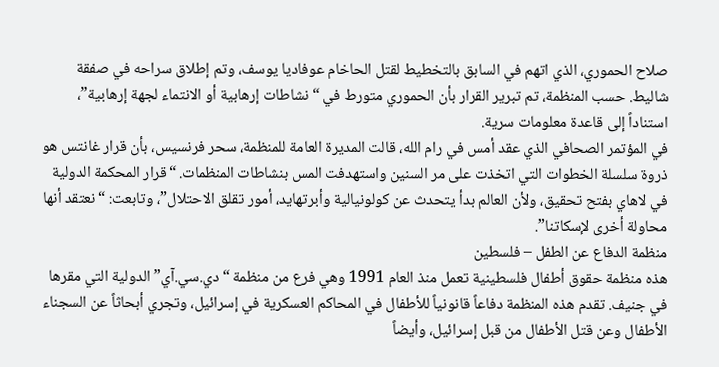صلاح الحموري، الذي اتهم في السابق بالتخطيط لقتل الحاخام عوفاديا يوسف، وتم إطلاق سراحه في صفقة شاليط. حسب المنظمة، تم تبرير القرار بأن الحموري متورط في “نشاطات إرهابية أو الانتماء لجهة إرهابية”، استناداً إلى قاعدة معلومات سرية.
في المؤتمر الصحافي الذي عقد أمس في رام الله، قالت المديرة العامة للمنظمة، سحر فرنسيس، بأن قرار غانتس هو ذروة سلسلة الخطوات التي اتخذت على مر السنين واستهدفت المس بنشاطات المنظمات. “قرار المحكمة الدولية في لاهاي بفتح تحقيق، ولأن العالم بدأ يتحدث عن كولونيالية وأبرتهايد، أمور تقلق الاحتلال”، وتابعت: “نعتقد أنها محاولة أخرى لإسكاتنا”.
منظمة الدفاع عن الطفل – فلسطين
هذه منظمة حقوق أطفال فلسطينية تعمل منذ العام 1991 وهي فرع من منظمة “دي.سي.آي” الدولية التي مقرها في جنيف. تقدم هذه المنظمة دفاعاً قانونياً للأطفال في المحاكم العسكرية في إسرائيل، وتجري أبحاثاً عن السجناء الأطفال وعن قتل الأطفال من قبل إسرائيل، وأيضاً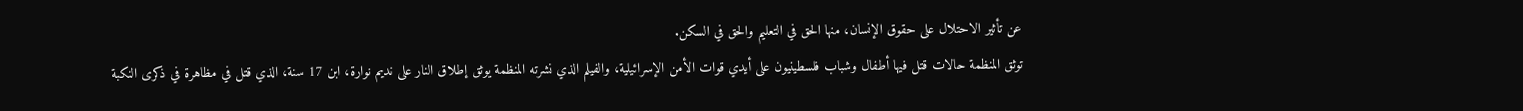عن تأثير الاحتلال على حقوق الإنسان، منها الحق في التعليم والحق في السكن.
توثق المنظمة حالات قتل فيها أطفال وشباب فلسطينيون على أيدي قوات الأمن الإسرائيلية، والفيلم الذي نشرته المنظمة يوثق إطلاق النار على نديم نوارة، ابن 17 سنة، الذي قتل في مظاهرة في ذكرى النكبة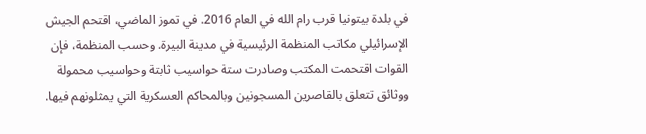في بلدة بيتونيا قرب رام الله في العام 2016. في تموز الماضي، اقتحم الجيش الإسرائيلي مكاتب المنظمة الرئيسية في مدينة البيرة. وحسب المنظمة، فإن القوات اقتحمت المكتب وصادرت ستة حواسيب ثابتة وحواسيب محمولة ووثائق تتعلق بالقاصرين المسجونين وبالمحاكم العسكرية التي يمثلونهم فيها.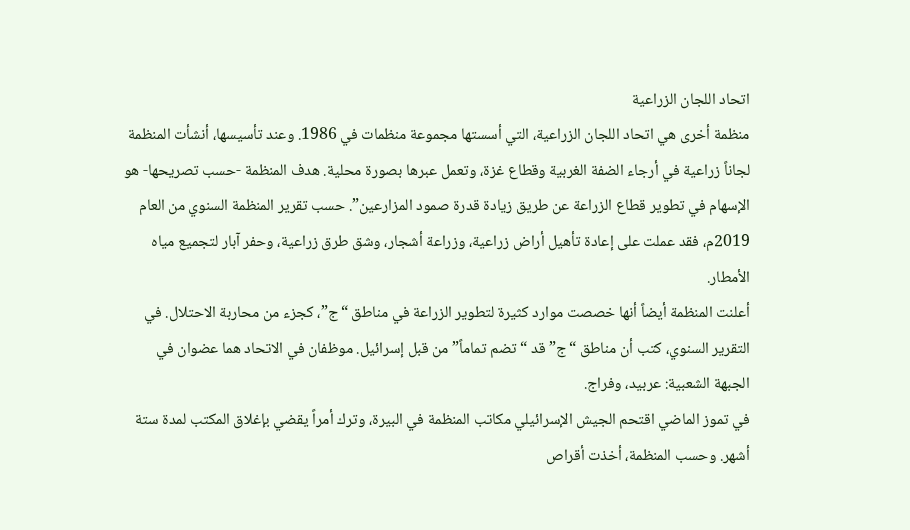اتحاد اللجان الزراعية
منظمة أخرى هي اتحاد اللجان الزراعية، التي أسستها مجموعة منظمات في 1986. وعند تأسيسها، أنشأت المنظمة لجاناً زراعية في أرجاء الضفة الغربية وقطاع غزة، وتعمل عبرها بصورة محلية. هدف المنظمة -حسب تصريحها- هو الإسهام في تطوير قطاع الزراعة عن طريق زيادة قدرة صمود المزارعين”. حسب تقرير المنظمة السنوي من العام 2019م، فقد عملت على إعادة تأهيل أراض زراعية، وزراعة أشجار، وشق طرق زراعية، وحفر آبار لتجميع مياه الأمطار.
أعلنت المنظمة أيضاً أنها خصصت موارد كثيرة لتطوير الزراعة في مناطق “ج”، كجزء من محاربة الاحتلال. في التقرير السنوي، كتب أن مناطق “ج” قد “تضم تماماً” من قبل إسرائيل. موظفان في الاتحاد هما عضوان في الجبهة الشعبية: عربيد، وفراج.
في تموز الماضي اقتحم الجيش الإسرائيلي مكاتب المنظمة في البيرة، وترك أمراً يقضي بإغلاق المكتب لمدة ستة أشهر. وحسب المنظمة، أخذت أقراص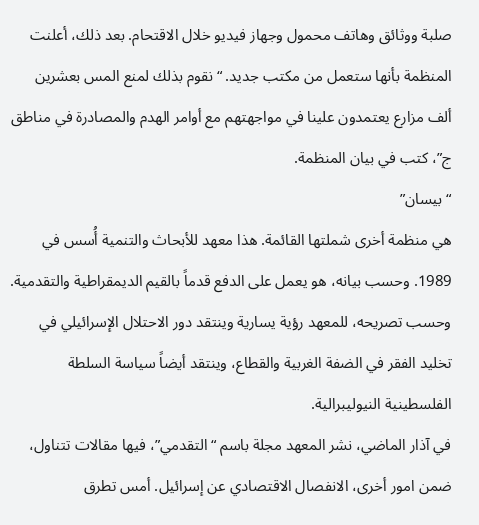صلبة ووثائق وهاتف محمول وجهاز فيديو خلال الاقتحام. بعد ذلك، أعلنت المنظمة بأنها ستعمل من مكتب جديد. “نقوم بذلك لمنع المس بعشرين ألف مزارع يعتمدون علينا في مواجهتهم مع أوامر الهدم والمصادرة في مناطق ج”، كتب في بيان المنظمة.
“بيسان”
هي منظمة أخرى شملتها القائمة. هذا معهد للأبحاث والتنمية أُسس في 1989. وحسب بيانه، هو يعمل على الدفع قدماً بالقيم الديمقراطية والتقدمية. وحسب تصريحه، للمعهد رؤية يسارية وينتقد دور الاحتلال الإسرائيلي في تخليد الفقر في الضفة الغربية والقطاع، وينتقد أيضاً سياسة السلطة الفلسطينية النيوليبرالية.
في آذار الماضي، نشر المعهد مجلة باسم “التقدمي”، فيها مقالات تتناول، ضمن امور أخرى، الانفصال الاقتصادي عن إسرائيل. أمس تطرق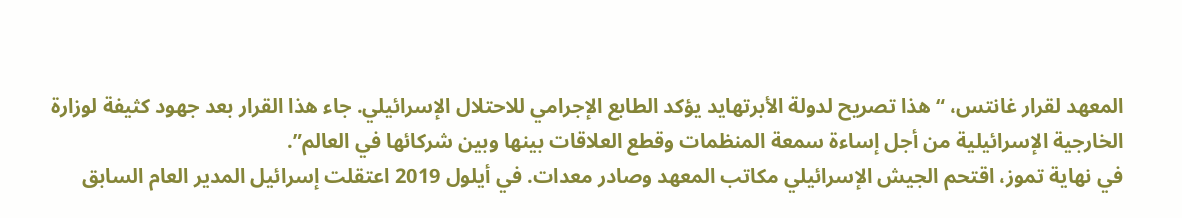المعهد لقرار غانتس، “هذا تصريح لدولة الأبرتهايد يؤكد الطابع الإجرامي للاحتلال الإسرائيلي. جاء هذا القرار بعد جهود كثيفة لوزارة الخارجية الإسرائيلية من أجل إساءة سمعة المنظمات وقطع العلاقات بينها وبين شركائها في العالم”.
في نهاية تموز، اقتحم الجيش الإسرائيلي مكاتب المعهد وصادر معدات. في أيلول 2019 اعتقلت إسرائيل المدير العام السابق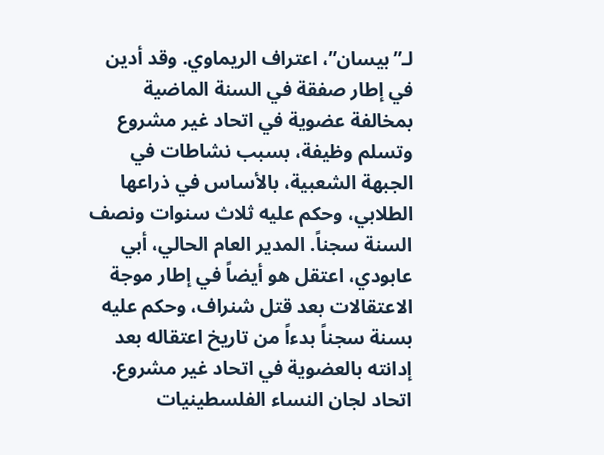لـ”بيسان”، اعتراف الريماوي. وقد أدين في إطار صفقة في السنة الماضية بمخالفة عضوية في اتحاد غير مشروع وتسلم وظيفة، بسبب نشاطات في الجبهة الشعبية، بالأساس في ذراعها الطلابي، وحكم عليه ثلاث سنوات ونصف السنة سجناً. المدير العام الحالي، أبي عابودي، اعتقل هو أيضاً في إطار موجة الاعتقالات بعد قتل شنراف، وحكم عليه بسنة سجناً بدءاً من تاريخ اعتقاله بعد إدانته بالعضوية في اتحاد غير مشروع.
اتحاد لجان النساء الفلسطينيات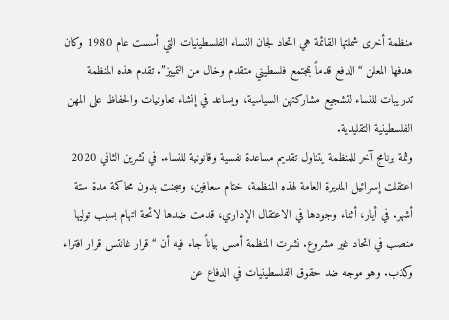منظمة أخرى شملتها القائمة هي اتحاد لجان النساء الفلسطينيات التي أسست عام 1980 وكان هدفها المعلن “الدفع قدماً بمجتمع فلسطيني متقدم وخال من التمييز”. تقدم هذه المنظمة تدريبات للنساء لتشجيع مشاركتهن السياسية، ويساعد في إنشاء تعاونيات والحفاظ على المهن الفلسطينية التقليدية.
وثمة برنامج آخر للمنظمة يتناول تقديم مساعدة نفسية وقانونية للنساء. في تشرين الثاني 2020 اعتقلت إسرائيل المديرة العامة لهذه المنظمة، ختام سعافين، وسجنت بدون محاكمة مدة ستة أشهر. في أيار، أثناء وجودها في الاعتقال الإداري، قدمت ضدها لائحة اتهام بسبب توليها منصب في اتحاد غير مشروع. نشرت المنظمة أمس بياناً جاء فيه أن “قرار غانتس قرار افتراء وكذب. وهو موجه ضد حقوق الفلسطينيات في الدفاع عن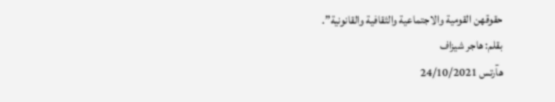حقوقهن القومية والاجتماعية والثقافية والقانونية”.
بقلم: هاجر شيزاف
هآرتس 24/10/2021